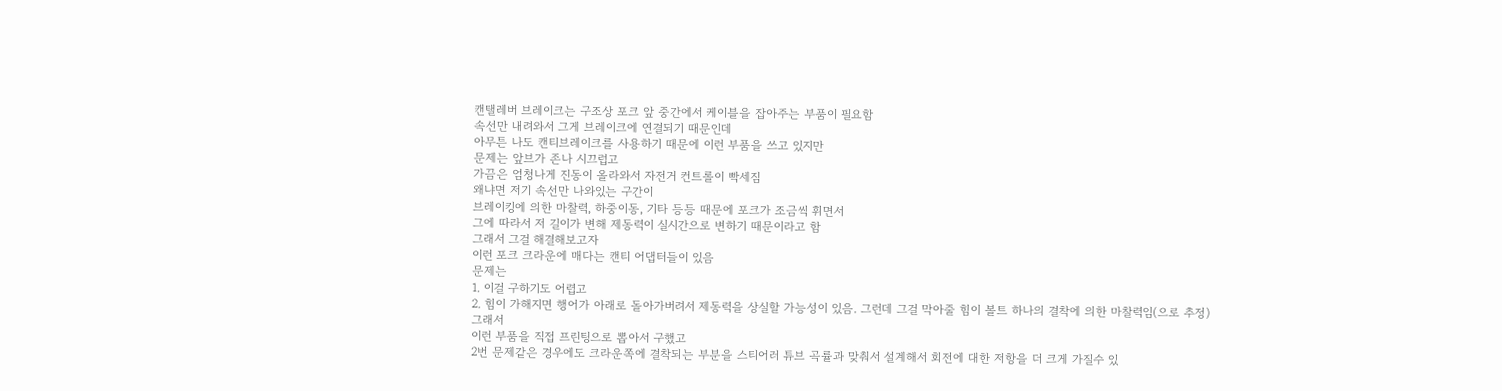캔탤레버 브레이크는 구조상 포크 앞 중간에서 케이블을 잡아주는 부품이 필요함
속선만 내려와서 그게 브레이크에 연결되기 때문인데
아무튼 나도 캔티브레이크를 사용하기 때문에 이런 부품을 쓰고 있지만
문제는 앞브가 존나 시끄럽고
가끔은 엄청나게 진동이 올라와서 자전거 컨트롤이 빡세짐
왜냐면 저기 속선만 나와있는 구간이
브레이킹에 의한 마찰력, 하중이동, 기타 등등 때문에 포크가 조금씩 휘면서
그에 따라서 저 길이가 변해 제동력이 실시간으로 변하기 때문이라고 함
그래서 그걸 해결해보고자
이런 포크 크라운에 매다는 캔티 어댑터들이 있음
문제는
1. 이걸 구하기도 어렵고
2. 힘이 가해지면 행어가 아래로 돌아가버려서 제동력을 상실할 가능성이 있음. 그런데 그걸 막아줄 힘이 볼트 하나의 결착에 의한 마찰력임(으로 추정)
그래서
이런 부품을 직접 프린팅으로 뽑아서 구했고
2번 문제같은 경우에도 크라운쪽에 결착되는 부분을 스티어러 튜브 곡률과 맞춰서 설계해서 회전에 대한 저항을 더 크게 가질수 있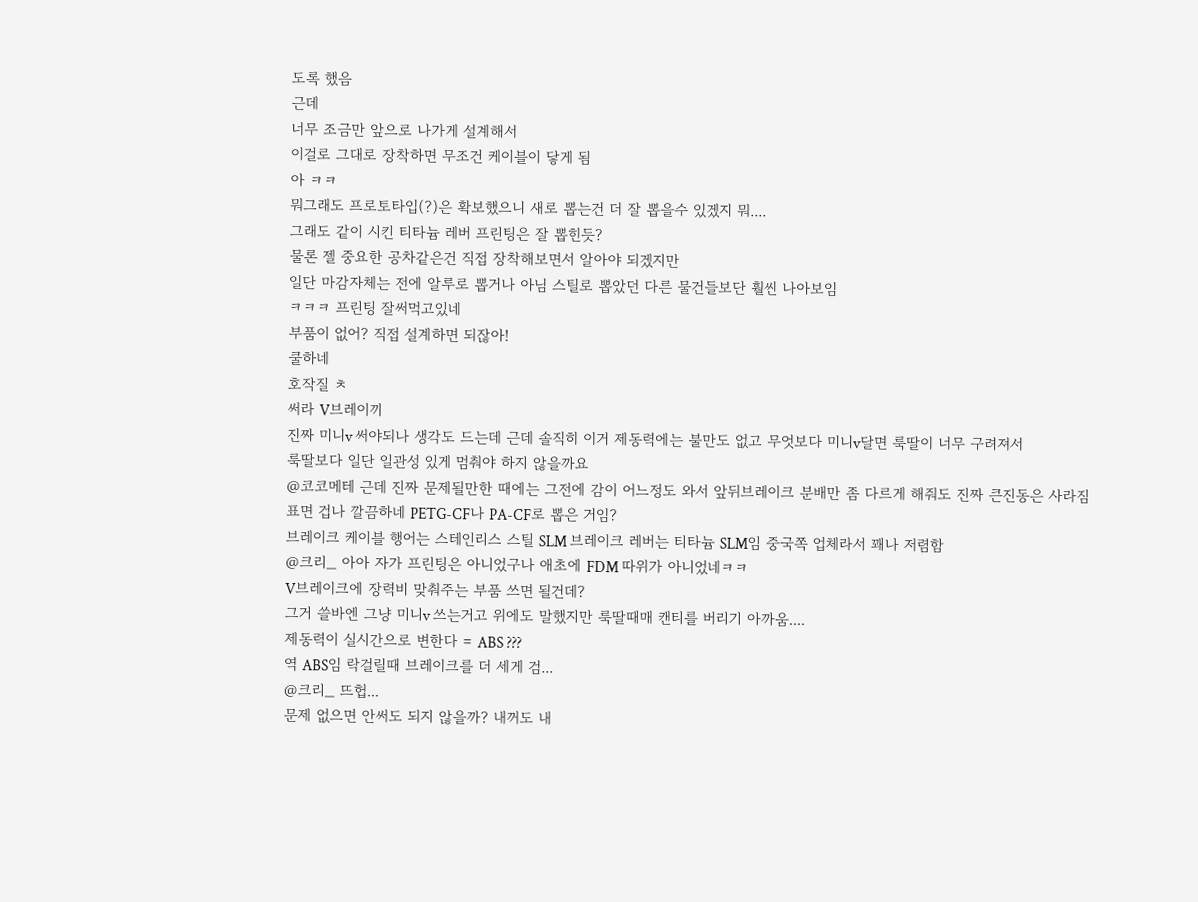도록 했음
근데
너무 조금만 앞으로 나가게 설계해서
이걸로 그대로 장착하면 무조건 케이블이 닿게 됨
아 ㅋㅋ
뭐그래도 프로토타입(?)은 확보했으니 새로 뽑는건 더 잘 뽑을수 있겠지 뭐....
그래도 같이 시킨 티타늄 레버 프린팅은 잘 뽑힌듯?
물론 젤 중요한 공차같은건 직접 장착해보면서 알아야 되겠지만
일단 마감자체는 전에 알루로 뽑거나 아님 스틸로 뽑았던 다른 물건들보단 훨씬 나아보임
ㅋㅋㅋ 프린팅 잘써먹고있네
부품이 없어? 직접 설계하면 되잖아!
쿨하네
호작질 ㅊ
써라 V브레이끼
진짜 미니v 써야되나 생각도 드는데 근데 솔직히 이거 제동력에는 불만도 없고 무엇보다 미니v달면 룩딸이 너무 구려져서
룩딸보다 일단 일관성 있게 멈춰야 하지 않을까요
@코코메테 근데 진짜 문제될만한 때에는 그전에 감이 어느정도 와서 앞뒤브레이크 분배만 좀 다르게 해줘도 진짜 큰진동은 사라짐
표면 겁나 깔끔하네 PETG-CF나 PA-CF로 뽑은 거임?
브레이크 케이블 행어는 스테인리스 스틸 SLM 브레이크 레버는 티타늄 SLM임 중국쪽 업체라서 꽤나 저렴함
@크리_ 아아 자가 프린팅은 아니었구나 애초에 FDM 따위가 아니었네ㅋㅋ
V브레이크에 장력비 맞춰주는 부품 쓰면 될건데?
그거 쓸바엔 그냥 미니v 쓰는거고 위에도 말했지만 룩딸때매 캔티를 버리기 아까움....
제동력이 실시간으로 변한다 = ABS ???
역 ABS임 락걸릴때 브레이크를 더 세게 검...
@크리_ 뜨헙...
문제 없으면 안써도 되지 않을까? 내꺼도 내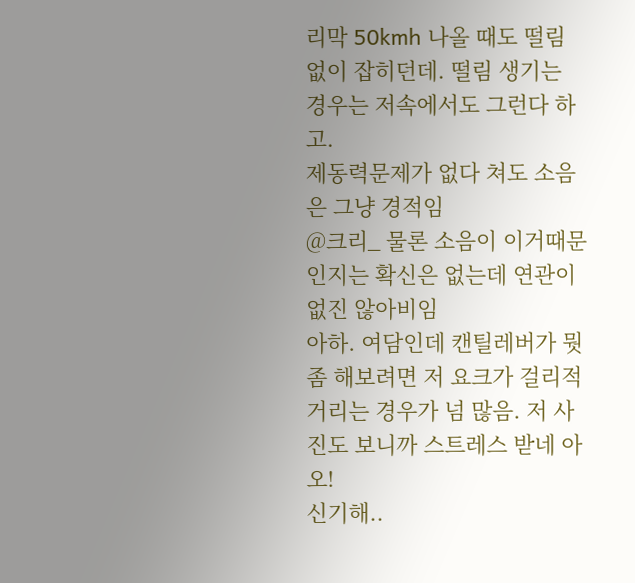리막 50kmh 나올 때도 떨림 없이 잡히던데. 떨림 생기는 경우는 저속에서도 그런다 하고.
제동력문제가 없다 쳐도 소음은 그냥 경적임
@크리_ 물론 소음이 이거때문인지는 확신은 없는데 연관이 없진 않아비임
아하. 여담인데 캔틸레버가 뭣 좀 해보려면 저 요크가 걸리적 거리는 경우가 넘 많음. 저 사진도 보니까 스트레스 받네 아오!
신기해..